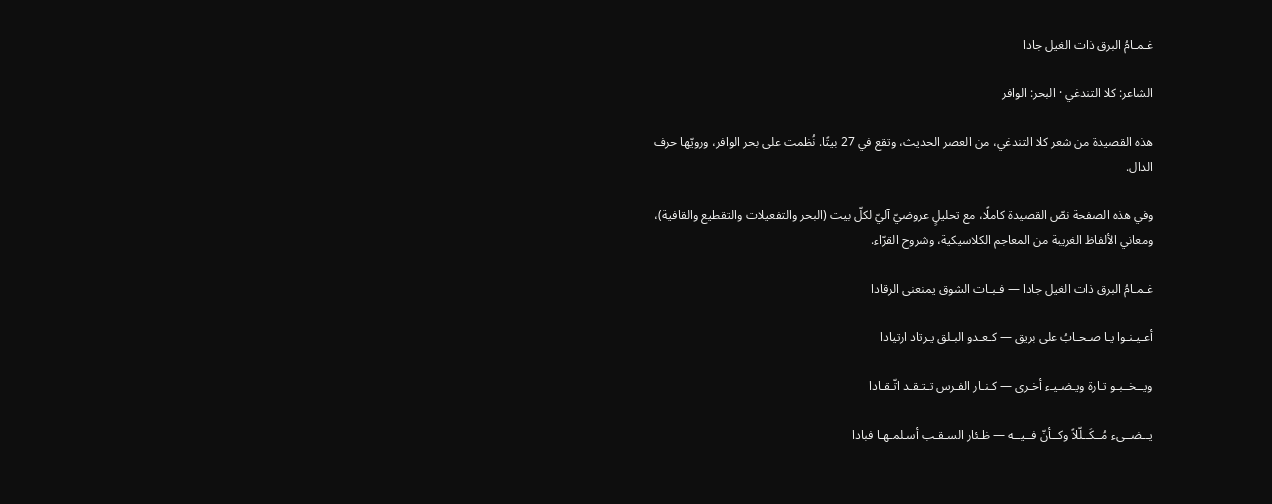غـمـامُ البرق ذات الغيل جادا

الشاعر: كلا التندغي · البحر: الوافر

هذه القصيدة من شعر كلا التندغي، من العصر الحديث، وتقع في 27 بيتًا. نُظمت على بحر الوافر، ورويّها حرف الدال.

وفي هذه الصفحة نصّ القصيدة كاملًا، مع تحليلٍ عروضيّ آليّ لكلّ بيت (البحر والتفعيلات والتقطيع والقافية)، ومعاني الألفاظ الغريبة من المعاجم الكلاسيكية، وشروح القرّاء.

غـمـامُ البرق ذات الغيل جادا — فـبـات الشوق يمنعنى الرقادا

أعـيـنـوا يـا صـحـابُ على بريق — كـعـدو البـلق يـرتاد ارتيادا

ويــخــبـو تـارة ويـضـيـء أخـرى — كـنـار الفـرس تـتـقـد اتّـقـادا

يــضــىء مُــكَــلّلاً وكــأنّ فــيــه — ظـئار السـقـب أسـلمـهـا فبادا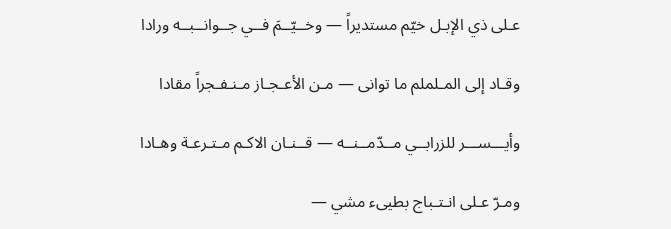عـلى ذي الإبـل خيّم مستديراً — وخــيّــمَ فــي جــوانــبــه ورادا

وقـاد إلى المـلملم ما توانى — مـن الأعـجـاز مـنـفـجراً مقادا

وأيـــســـر للزرابــي مــدّمــنــه — قــنـان الاكـم مـتـرعـة وهـادا

ومـرّ عـلى انـتـباج بطيىء مشي —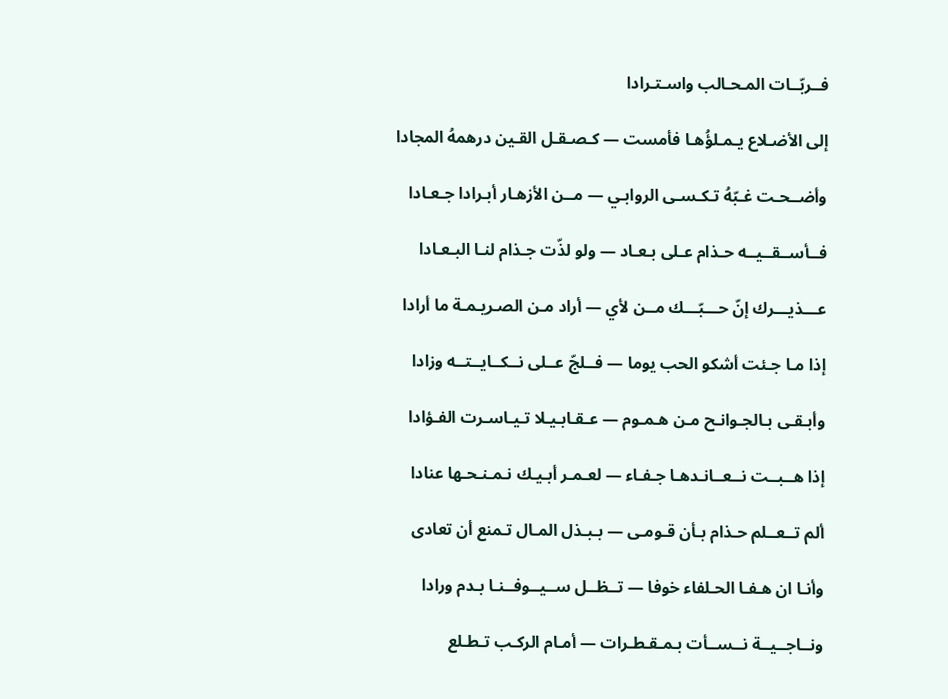فــربّــات المـحـالب واسـتـرادا

إلى الأضـلاع يـمـلؤُهـا فأمست — كـصـقـل القـين درهمهُ المجادا

وأضــحـت غـبّهُ تـكـسـى الروابـي — مــن الأزهـار أبـرادا جـعـادا

فــأســقــيــه حـذام عـلى بـعـاد — ولو لذّت جـذام لنـا البـعـادا

عـــذيـــرك إنّ حـــبّـــك مــن لأي — أراد مـن الصـريـمـة ما أرادا

إذا مـا جـئت أشكو الحب يوما — فــلجّ عــلى نــكــايــتــه وزادا

وأبـقـى بـالجـوانـح مـن هـمـوم — عـقـابـيـلا تـيـاسـرت الفـؤادا

إذا هــبــت نــعــانـدهـا جـفـاء — لعـمـر أبـيـك نـمـنـحـها عنادا

ألم تــعــلم حـذام بـأن قـومـى — بـبـذل المـال تـمنع أن تعادى

وأنـا ان هـفـا الحـلفاء خوفا — تــظــل ســيــوفــنـا بـدم ورادا

ونــاجــيــة نــســأت بـمـقـطـرات — أمـام الركـب تـطـلع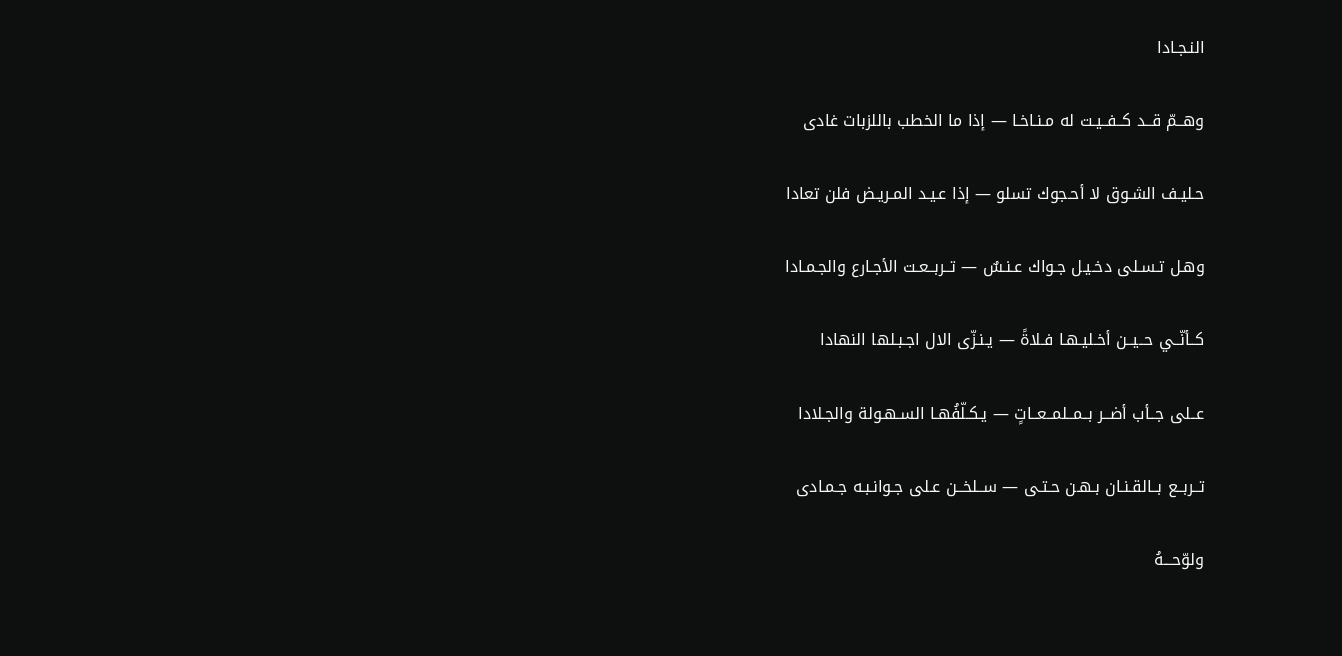النـجـادا

وهــمّ قــد كــفــيـت له مـنـاخـا — إذا ما الخطب باللزبات غادى

حـليـف الشـوق لا أحـجوك تسلو — إذا عـيـد المـريـض فلن تعادا

وهـل تـسـلى دخـيـل جـواك عـنـسٌ — تــربــعـت الأجـارع والجـمـادا

كــأنّــي حــيــن أخـليـهـا فـلاةً — يـنـزّى الال اجـبـلها النهادا

عــلى جــأب أضــر بــمــلمــعــاتٍ — يـكـلّفُهـا السـهـولة والجـلادا

تــربــع بــالقـنـان بـهـن حـتـى — ســلخــن عـلى جـوانـبـه جـمـادى

ولوّحـــهُ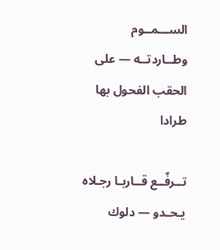الســـمــوم وطــاردتــه — على الحقب الفحول بها طرادا

تــرفّــع قــاربـا رجـلاه يـحـدو — دلوك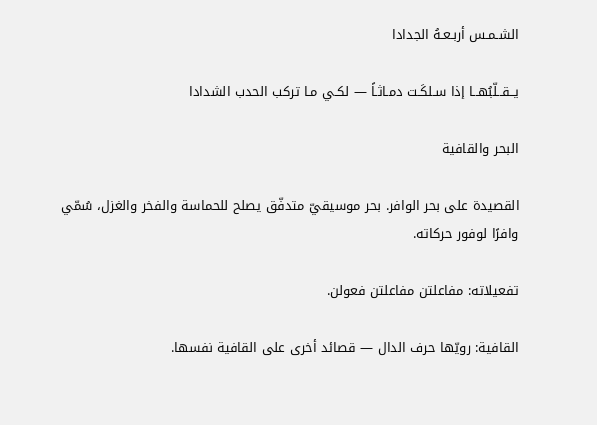الشـمـس أربـعـهُ الجدادا

يــقــلّبُهــا إذا سـلكَـت دمـاثـاً — لكـي مـا تركب الحدب الشدادا

البحر والقافية

القصيدة على بحر الوافر. بحر موسيقيّ متدفّق يصلح للحماسة والفخر والغزل، سُمّي وافرًا لوفور حركاته.

تفعيلاته: مفاعلتن مفاعلتن فعولن.

القافية: رويّها حرف الدال — قصائد أخرى على القافية نفسها.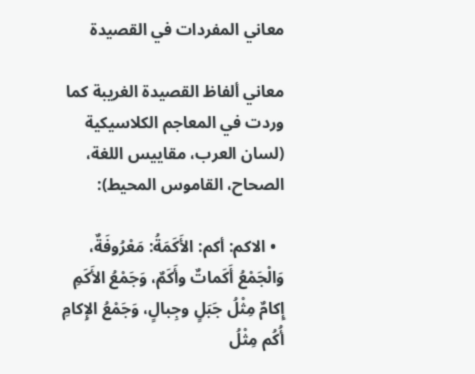معاني المفردات في القصيدة

معاني ألفاظ القصيدة الغريبة كما وردت في المعاجم الكلاسيكية (لسان العرب، مقاييس اللغة، الصحاح، القاموس المحيط):

  • الاكم: أكم: الأَكَمَةُ: مَعْرُوفَةٌ، وَالْجَمْعُ أَكَماتٌ وأَكَمٌ، وَجَمْعُ الأَكَمِ إِكامٌ مِثْلُ جَبَلٍ وجِبالٍ، وَجَمْعُ الإِكامِ أُكُم مِثْلُ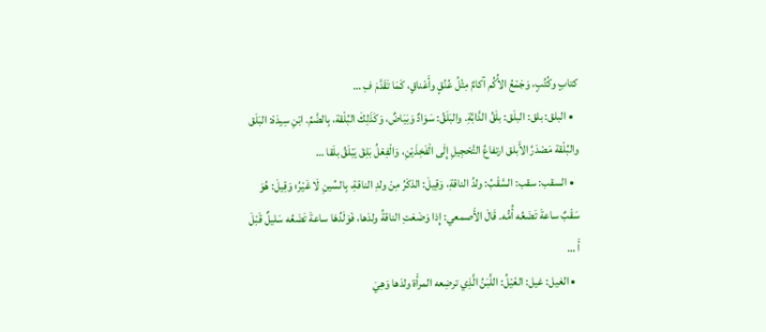كتابٍ وكُتُبٍ، وَجَمْعُ الأُكُم آكامٌ مِثْلُ عُنُقٍ وأَعْناقٍ، كَمَا تَقَدَّمَ فِ …
  • البلق: بلق: البلَق: بلَقُ الدَّابَّةِ. والبَلَقُ: سَوَادٌ وَبَيَاضٌ، وَكَذَلِكَ البُلْقة، بِالضَّمِّ. ابْنِ سِيدَهْ: البَلَق والبُلْقة مَصْدَرُ الأَبلق ارتفاعُ التَّحْجِيلِ إِلَى الْفَخِذَيْنِ، وَالْفِعْلُ بَلِقَ يَبْلَقُ بلَقا …
  • السقب: سقب: السَّقْبُ: ولدُ الناقةِ، وَقِيلَ: الذكَرُ مِنْ ولدِ الناقةِ، بِالسِّينِ لَا غَيْرُ؛ وَقِيلَ: هُوَ سَقْبٌ ساعةَ تَضَعُه أُمُّه. قَالَ الأَصمعي: إِذا وَضَعَتِ الناقةُ ولدَها، فَوَلَدُهَا ساعةَ تَضَعُه سَليلٌ قَبْلَ أَ …
  • الغيل: غيل: الغَيْلُ: اللَّبَنُ الَّذِي ترضِعه المرأَة ولدَها وَهِيَ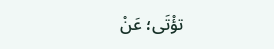تؤْتَى؛ عَنْ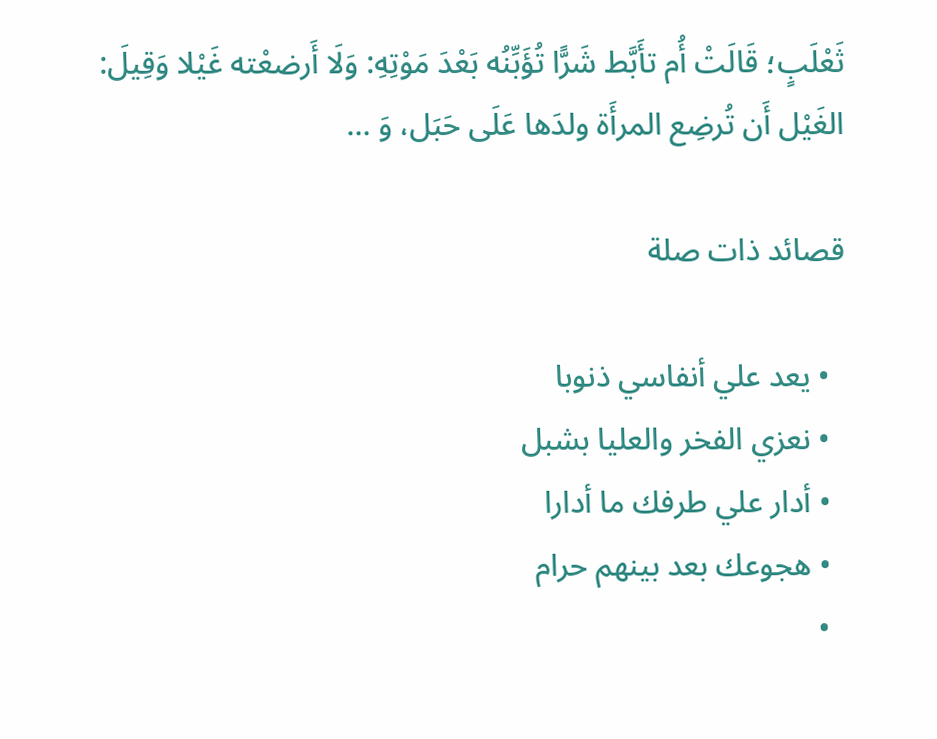ثَعْلَبٍ؛ قَالَتْ أُم تأَبَّط شَرًّا تُؤَبِّنُه بَعْدَ مَوْتِهِ: وَلَا أَرضعْته غَيْلا وَقِيلَ: الغَيْل أَن تُرضِع المرأَة ولدَها عَلَى حَبَل، وَ …

قصائد ذات صلة

  • يعد علي أنفاسي ذنوبا
  • نعزي الفخر والعليا بشبل
  • أدار علي طرفك ما أدارا
  • هجوعك بعد بينهم حرام
  •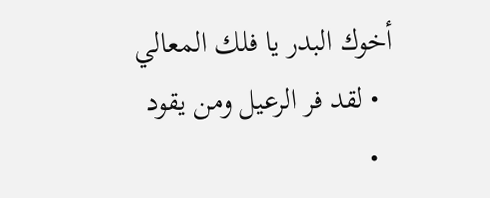أخوك البدر يا فلك المعالي
  • لقد فر الرعيل ومن يقود
  •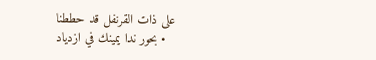على ذات القرنفل قد حططنا
  • بحور ندا يمينك في ازدياد